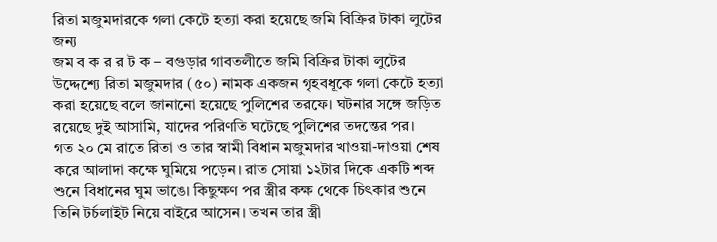রিতা মজুমদারকে গলা কেটে হত্যা করা হয়েছে জমি বিক্রির টাকা লুটের জন্য
জম ব ক র র ট ক – বগুড়ার গাবতলীতে জমি বিক্রির টাকা লুটের উদ্দেশ্যে রিতা মজুমদার (৫০) নামক একজন গৃহবধূকে গলা কেটে হত্যা করা হয়েছে বলে জানানো হয়েছে পুলিশের তরফে। ঘটনার সঙ্গে জড়িত রয়েছে দুই আসামি, যাদের পরিণতি ঘটেছে পুলিশের তদন্তের পর।
গত ২০ মে রাতে রিতা ও তার স্বামী বিধান মজুমদার খাওয়া-দাওয়া শেষ করে আলাদা কক্ষে ঘুমিয়ে পড়েন। রাত সোয়া ১২টার দিকে একটি শব্দ শুনে বিধানের ঘুম ভাঙে। কিছুক্ষণ পর স্ত্রীর কক্ষ থেকে চিৎকার শুনে তিনি টর্চলাইট নিয়ে বাইরে আসেন। তখন তার স্ত্রী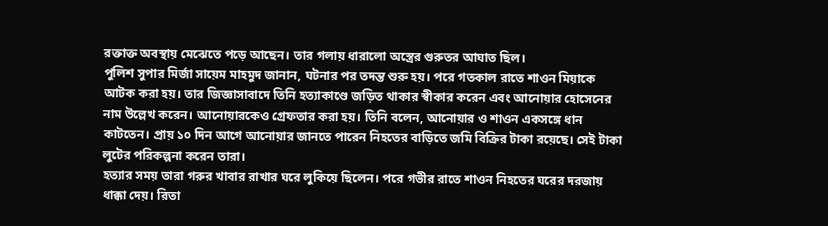রক্তাক্ত অবস্থায় মেঝেতে পড়ে আছেন। তার গলায় ধারালো অস্ত্রের গুরুতর আঘাত ছিল।
পুলিশ সুপার মির্জা সায়েম মাহমুদ জানান, ঘটনার পর তদন্ত শুরু হয়। পরে গতকাল রাতে শাওন মিয়াকে আটক করা হয়। তার জিজ্ঞাসাবাদে তিনি হত্যাকাণ্ডে জড়িত থাকার স্বীকার করেন এবং আনোয়ার হোসেনের নাম উল্লেখ করেন। আনোয়ারকেও গ্রেফতার করা হয়। তিনি বলেন, আনোয়ার ও শাওন একসঙ্গে ধান কাটতেন। প্রায় ১০ দিন আগে আনোয়ার জানতে পারেন নিহতের বাড়িতে জমি বিক্রির টাকা রয়েছে। সেই টাকা লুটের পরিকল্পনা করেন তারা।
হত্যার সময় তারা গরুর খাবার রাখার ঘরে লুকিয়ে ছিলেন। পরে গভীর রাতে শাওন নিহতের ঘরের দরজায় ধাক্কা দেয়। রিতা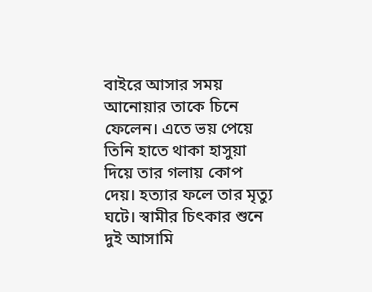বাইরে আসার সময় আনোয়ার তাকে চিনে ফেলেন। এতে ভয় পেয়ে তিনি হাতে থাকা হাসুয়া দিয়ে তার গলায় কোপ দেয়। হত্যার ফলে তার মৃত্যু ঘটে। স্বামীর চিৎকার শুনে দুই আসামি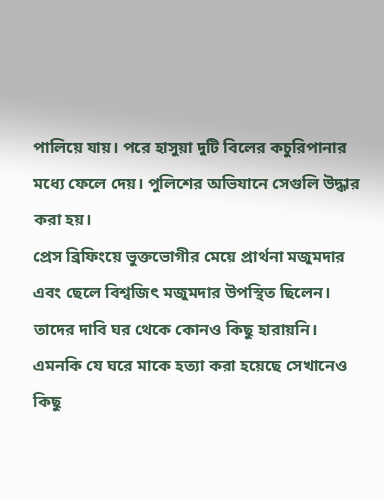পালিয়ে যায়। পরে হাসুয়া দুটি বিলের কচুরিপানার মধ্যে ফেলে দেয়। পুলিশের অভিযানে সেগুলি উদ্ধার করা হয়।
প্রেস ব্রিফিংয়ে ভুক্তভোগীর মেয়ে প্রার্থনা মজুমদার এবং ছেলে বিশ্বজিৎ মজুমদার উপস্থিত ছিলেন। তাদের দাবি ঘর থেকে কোনও কিছু হারায়নি। এমনকি যে ঘরে মাকে হত্যা করা হয়েছে সেখানেও কিছু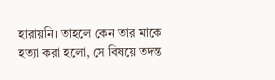হারায়নি। তাহলে কেন তার মাকে হত্যা করা হলো, সে বিষয়ে তদন্ত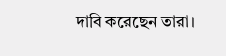দাবি করেছেন তারা।